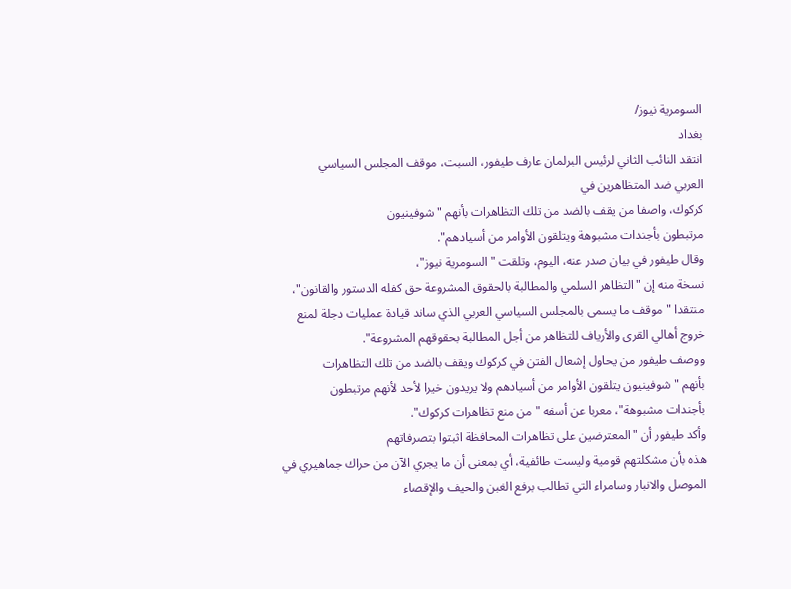السومرية نيوز/
بغداد
انتقد النائب الثاني لرئيس البرلمان عارف طيفور، السبت، موقف المجلس السياسي
العربي ضد المتظاهرين في
كركوك، واصفا من يقف بالضد من تلك التظاهرات بأنهم "شوفينيون
مرتبطون بأجندات مشبوهة ويتلقون الأوامر من أسيادهم".
وقال طيفور في بيان صدر عنه، اليوم، وتلقت "السومرية نيوز"،
نسخة منه إن "التظاهر السلمي والمطالبة بالحقوق المشروعة حق كفله الدستور والقانون"،
منتقدا "موقف ما يسمى بالمجلس السياسي العربي الذي ساند قيادة عمليات دجلة لمنع
خروج أهالي القرى والأرياف للتظاهر من أجل المطالبة بحقوقهم المشروعة".
ووصف طيفور من يحاول إشعال الفتن في كركوك ويقف بالضد من تلك التظاهرات
بأنهم "شوفينيون يتلقون الأوامر من أسيادهم ولا يريدون خيرا لأحد لأنهم مرتبطون
بأجندات مشبوهة"، معربا عن أسفه "من منع تظاهرات كركوك".
وأكد طيفور أن "المعترضين على تظاهرات المحافظة اثبتوا بتصرفاتهم
هذه بأن مشكلتهم قومية وليست طائفية، أي بمعنى أن ما يجري الآن من حراك جماهيري في
الموصل والانبار وسامراء التي تطالب برفع الغبن والحيف والإقصاء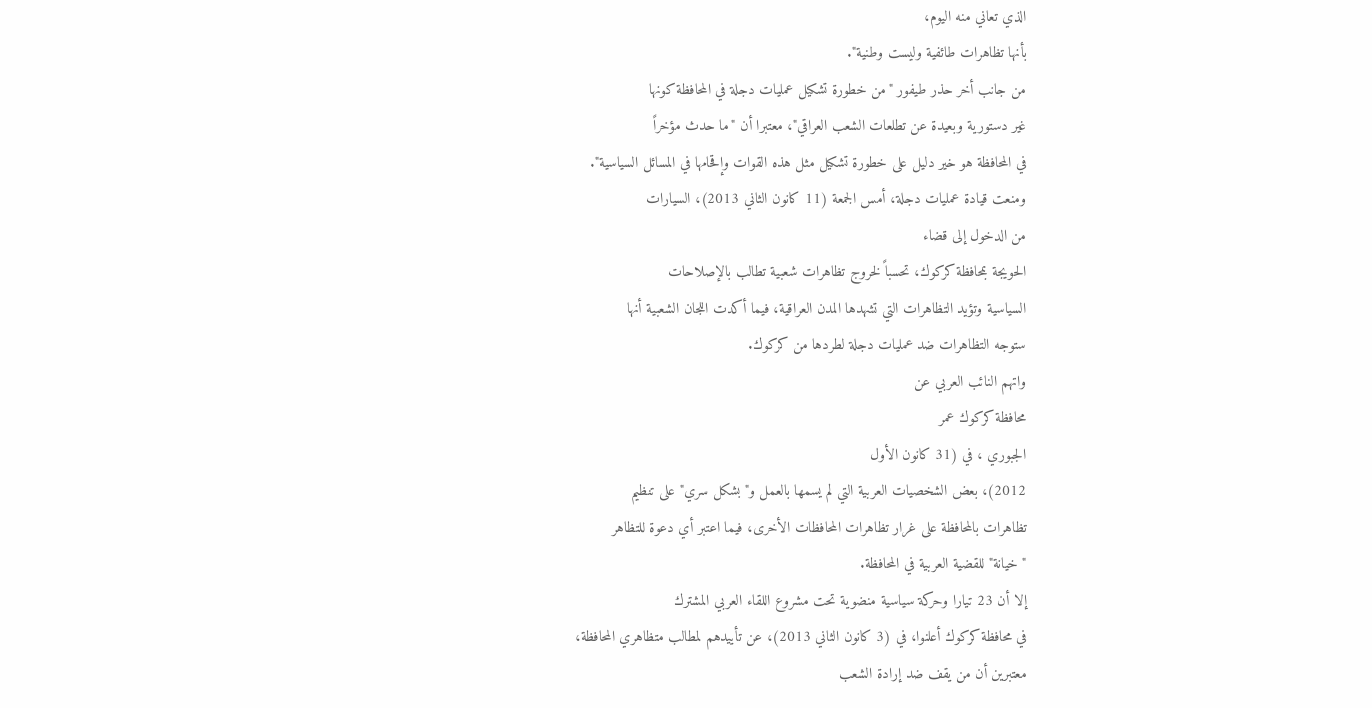الذي تعاني منه اليوم،
بأنها تظاهرات طائفية وليست وطنية".
من جانب أخر حذر طيفور "من خطورة تشكيل عمليات دجلة في المحافظة كونها
غير دستورية وبعيدة عن تطلعات الشعب العراقي"، معتبرا أن "ما حدث مؤخراً
في المحافظة هو خير دليل على خطورة تشكيل مثل هذه القوات وإقحامها في المسائل السياسية".
ومنعت قيادة عمليات دجلة، أمس الجمعة (11 كانون الثاني 2013)، السيارات
من الدخول إلى قضاء
الحويجة بمحافظة كركوك، تحسباً لخروج تظاهرات شعبية تطالب بالإصلاحات
السياسية وتؤيد التظاهرات التي تشهدها المدن العراقية، فيما أكدت اللجان الشعبية أنها
ستوجه التظاهرات ضد عمليات دجلة لطردها من كركوك.
واتهم النائب العربي عن
محافظة كركوك عمر
الجبوري ، في (31 كانون الأول
2012)، بعض الشخصيات العربية التي لم يسمها بالعمل و"بشكل سري" على تنظيم
تظاهرات بالمحافظة على غرار تظاهرات المحافظات الأخرى، فيما اعتبر أي دعوة للتظاهر
"خيانة" للقضية العربية في المحافظة.
إلا أن 23 تيارا وحركة سياسية منضوية تحت مشروع اللقاء العربي المشترك
في محافظة كركوك أعلنوا، في (3 كانون الثاني 2013)، عن تأييدهم لمطالب متظاهري المحافظة،
معتبرين أن من يقف ضد إرادة الشعب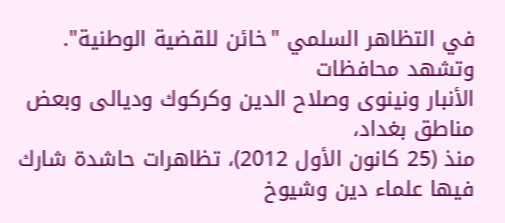في التظاهر السلمي "خائن للقضية الوطنية".
وتشهد محافظات
الأنبار ونينوى وصلاح الدين وكركوك وديالى وبعض مناطق بغداد،
منذ (25 كانون الأول 2012)، تظاهرات حاشدة شارك فيها علماء دين وشيوخ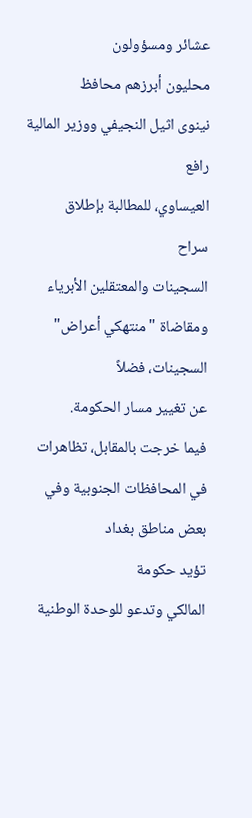عشائر ومسؤولون
محليون أبرزهم محافظ
نينوى اثيل النجيفي ووزير المالية رافع
العيساوي، للمطالبة بإطلاق
سراح
السجينات والمعتقلين الأبرياء ومقاضاة "منتهكي أعراض" السجينات، فضلاً
عن تغيير مسار الحكومة.
فيما خرجت بالمقابل، تظاهرات في المحافظات الجنوبية وفي بعض مناطق بغداد
تؤيد حكومة
المالكي وتدعو للوحدة الوطنية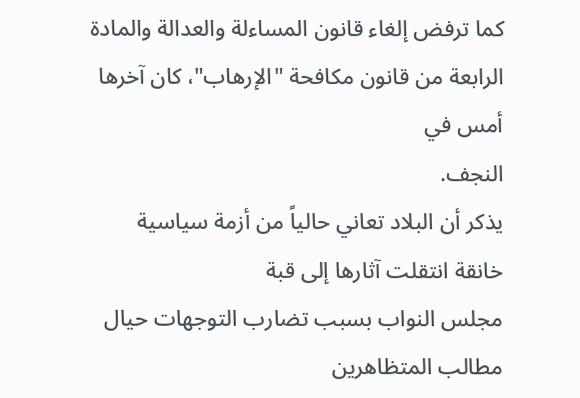كما ترفض إلغاء قانون المساءلة والعدالة والمادة
الرابعة من قانون مكافحة "الإرهاب"، كان آخرها أمس في
النجف.
يذكر أن البلاد تعاني حالياً من أزمة سياسية خانقة انتقلت آثارها إلى قبة
مجلس النواب بسبب تضارب التوجهات حيال مطالب المتظاهرين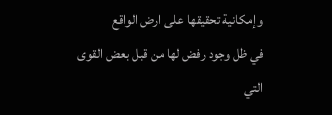وإمكانية تحقيقها على ارض الواقع
في ظل وجود رفض لها من قبل بعض القوى التي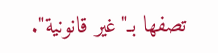تصفها بـ"غير قانونية".